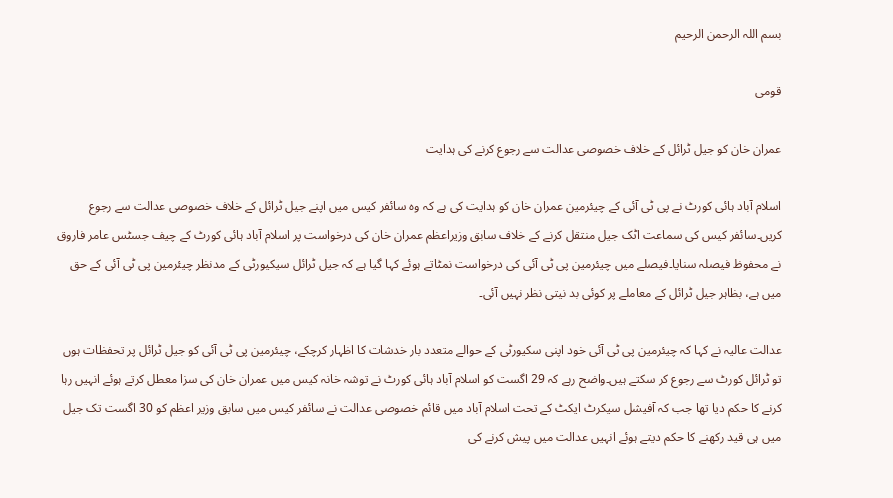بسم اللہ الرحمن الرحیم

قومی

عمران خان کو جیل ٹرائل کے خلاف خصوصی عدالت سے رجوع کرنے کی ہدایت

اسلام آباد ہائی کورٹ نے پی ٹی آئی کے چیئرمین عمران خان کو ہدایت کی ہے کہ وہ سائفر کیس میں اپنے جیل ٹرائل کے خلاف خصوصی عدالت سے رجوع کریں۔سائفر کیس کی سماعت اٹک جیل منتقل کرنے کے خلاف سابق وزیراعظم عمران خان کی درخواست پر اسلام آباد ہائی کورٹ کے چیف جسٹس عامر فاروق نے محفوظ فیصلہ سنایا۔فیصلے میں چیئرمین پی ٹی آئی کی درخواست نمٹاتے ہوئے کہا گیا ہے کہ جیل ٹرائل سیکیورٹی کے مدنظر چیئرمین پی ٹی آئی کے حق میں ہے، بظاہر جیل ٹرائل کے معاملے پر کوئی بد نیتی نظر نہیں آئی۔

عدالت عالیہ نے کہا کہ چیئرمین پی ٹی آئی خود اپنی سکیورٹی کے حوالے متعدد بار خدشات کا اظہار کرچکے، چیئرمین پی ٹی آئی کو جیل ٹرائل پر تحفظات ہوں تو ٹرائل کورٹ سے رجوع کر سکتے ہیں۔واضح رہے کہ 29 اگست کو اسلام آباد ہائی کورٹ نے توشہ خانہ کیس میں عمران خان کی سزا معطل کرتے ہوئے انہیں رہا کرنے کا حکم دیا تھا جب کہ آفیشل سیکرٹ ایکٹ کے تحت اسلام آباد میں قائم خصوصی عدالت نے سائفر کیس میں سابق وزیر اعظم کو 30 اگست تک جیل میں ہی قید رکھنے کا حکم دیتے ہوئے انہیں عدالت میں پیش کرنے کی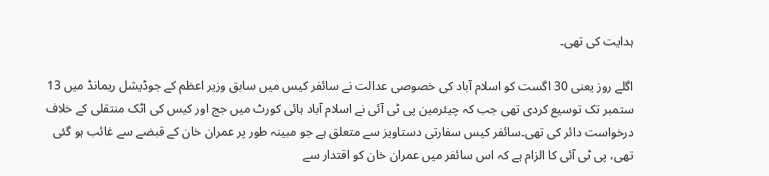ہدایت کی تھی۔

اگلے روز یعنی 30 اگست کو اسلام آباد کی خصوصی عدالت نے سائفر کیس میں سابق وزیر اعظم کے جوڈیشل ریمانڈ میں 13 ستمبر تک توسیع کردی تھی جب کہ چیئرمین پی ٹی آئی نے اسلام آباد ہائی کورٹ میں جج اور کیس کی اٹک منتقلی کے خلاف درخواست دائر کی تھی۔سائفر کیس سفارتی دستاویز سے متعلق ہے جو مبینہ طور پر عمران خان کے قبضے سے غائب ہو گئی تھی، پی ٹی آئی کا الزام ہے کہ اس سائفر میں عمران خان کو اقتدار سے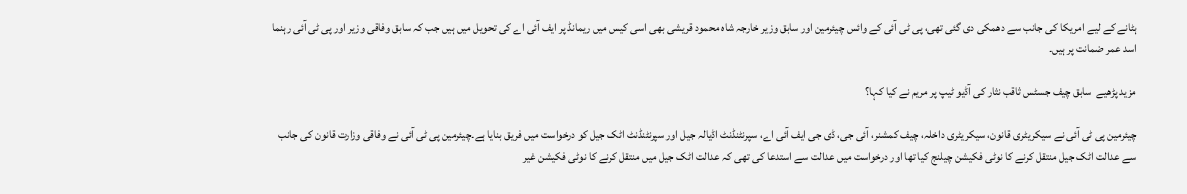ہٹانے کے لیے امریکا کی جانب سے دھمکی دی گئی تھی، پی ٹی آئی کے وائس چیئرمین اور سابق وزیر خارجہ شاہ محمود قریشی بھی اسی کیس میں ریمانڈ پر ایف آئی اے کی تحویل میں ہیں جب کہ سابق وفاقی وزیر اور پی ٹی آئی رہنما اسد عمر ضمانت پر ہیں۔

مزید پڑھیے  سابق چیف جسٹس ثاقب نثار کی آڈیو ٹیپ پر مریم نے کیا کہا؟

چیئرمین پی ٹی آئی نے سیکریٹری قانون، سیکریٹری داخلہ، چیف کمشنر، آئی جی، ڈی جی ایف آئی اے، سپرنٹنڈنٹ اڈیالہ جیل اور سپرنٹنڈنٹ اٹک جیل کو درخواست میں فریق بنایا ہے۔چیئرمین پی ٹی آئی نے وفاقی وزارت قانون کی جانب سے عدالت اٹک جیل منتقل کرنے کا نوٹی فکیشن چیلنج کیا تھا اور درخواست میں عدالت سے استدعا کی تھی کہ عدالت اٹک جیل میں منتقل کرنے کا نوٹی فکیشن غیر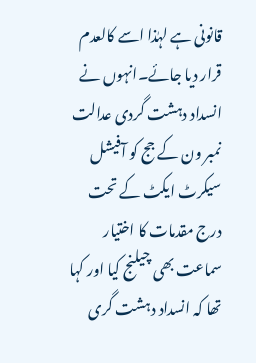قانونی ہے لہٰذا اسے کالعدم قرار دیا جائے۔انہوں نے انسداد دہشت گردی عدالت نمبر ون کے جج کو آفیشل سیکرٹ ایکٹ کے تحت درج مقدمات کا اختیار سماعت بھی چیلنج کیا اور کہا تھا کہ انسداد دہشت گری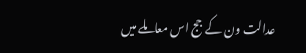عدالت ون کے جج اس معاملے میں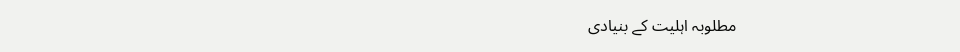مطلوبہ اہلیت کے بنیادی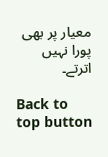معیار پر بھی پورا نہیں اترتے۔

Back to top button